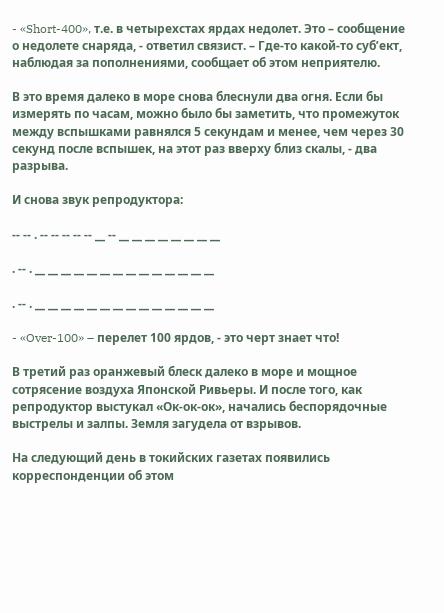- «Short-400», т.е. в четырехстах ярдах недолет. Это – сообщение о недолете снаряда, - ответил связист. – Где-то какой-то суб’ект, наблюдая за пополнениями, сообщает об этом неприятелю.

В это время далеко в море снова блеснули два огня. Если бы измерять по часам, можно было бы заметить, что промежуток между вспышками равнялся 5 секундам и менее, чем через 30 секунд после вспышек, на этот раз вверху близ скалы, - два разрыва.

И снова звук репродуктора:

-- -- . -- -- -- -- -- __ -- __ __ __ __ __ __ __ __

. -- . __ __ __ __ __ __ __ __ __ __ __ __ __ __

. -- . __ __ __ __ __ __ __ __ __ __ __ __ __ __

- «Over-100» – перелет 100 ярдов, - это черт знает что!

В третий раз оранжевый блеск далеко в море и мощное сотрясение воздуха Японской Ривьеры. И после того, как репродуктор выстукал «Ок-ок-ок», начались беспорядочные выстрелы и залпы. Земля загудела от взрывов.

На следующий день в токийских газетах появились корреспонденции об этом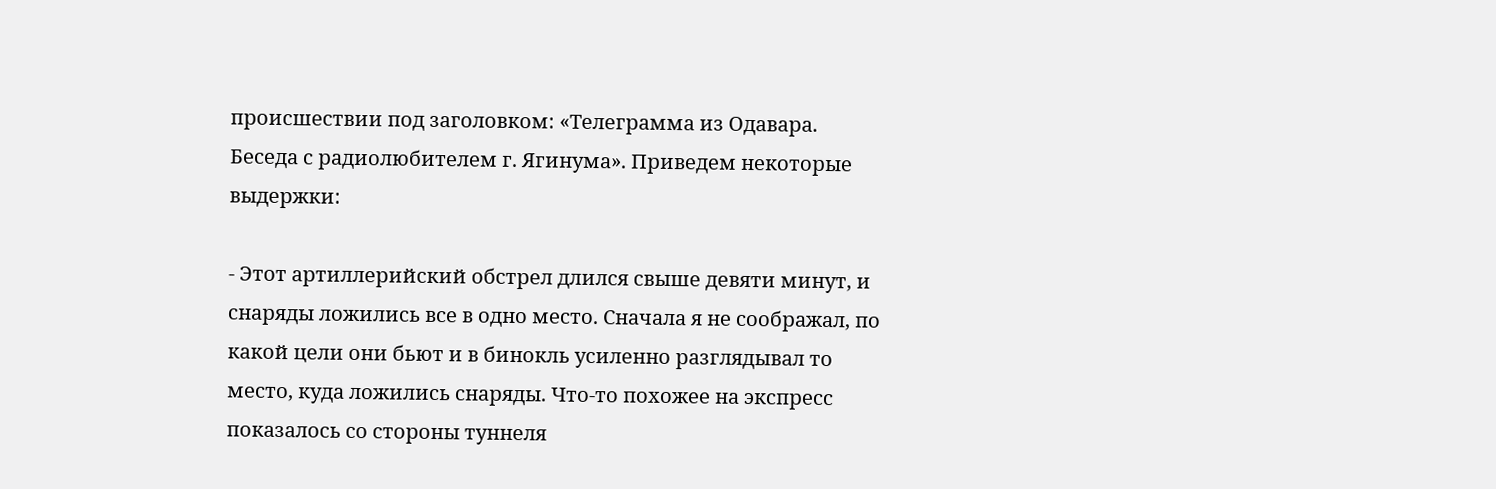происшествии под заголовком: «Телеграмма из Одавара. Беседа с радиолюбителем г. Ягинума». Приведем некоторые выдержки:

- Этот артиллерийский обстрел длился свыше девяти минут, и снаряды ложились все в одно место. Сначала я не соображал, по какой цели они бьют и в бинокль усиленно разглядывал то место, куда ложились снаряды. Что-то похожее на экспресс показалось со стороны туннеля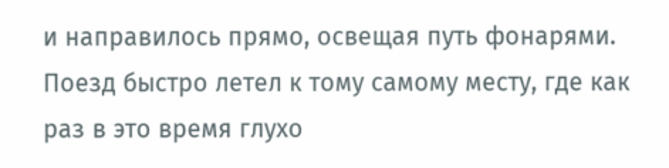и направилось прямо, освещая путь фонарями. Поезд быстро летел к тому самому месту, где как раз в это время глухо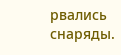рвались снаряды.